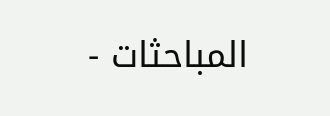المباحثات -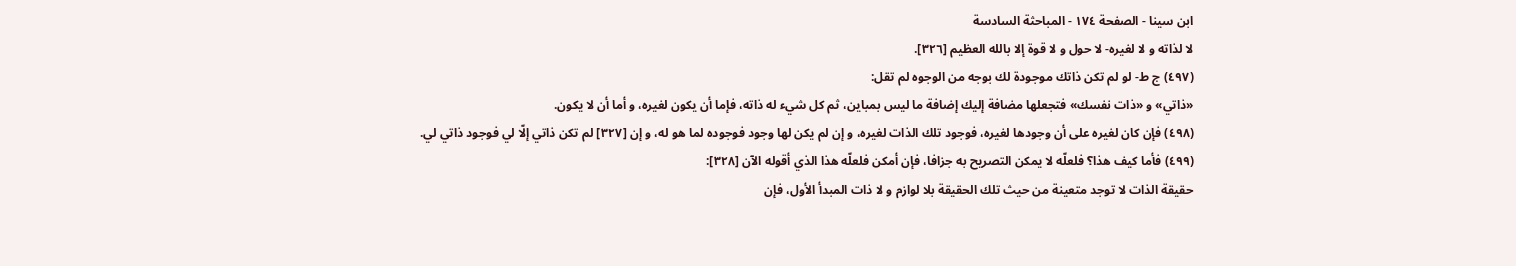ابن سينا - الصفحة ١٧٤ - المباحثة السادسة
لا لذاته و لا لغيره- لا حول و لا قوة إلا بالله العظيم [٣٢٦].
(٤٩٧) ج ط- لو لم تكن ذاتك موجودة لك بوجه من الوجوه لم تقل:
«ذاتي» و «ذات نفسك» فتجعلها مضافة إليك إضافة ما ليس بمباين، ثم كل شيء له ذاته، فإما أن يكون لغيره، و أما أن لا يكون.
(٤٩٨) فإن كان لغيره على أن وجودها لغيره، فوجود تلك الذات لغيره، و إن لم يكن لها وجود فوجوده لما هو له، و إن [٣٢٧] لم تكن ذاتي إلّا لي فوجود ذاتي لي.
(٤٩٩) فأما كيف هذا؟ فلعلّه لا يمكن التصريح به جزافا، فإن أمكن فلعلّه هذا الذي أقوله الآن [٣٢٨]:
حقيقة الذات لا توجد متعينة من حيث تلك الحقيقة بلا لوازم و لا ذات المبدأ الأول، فإن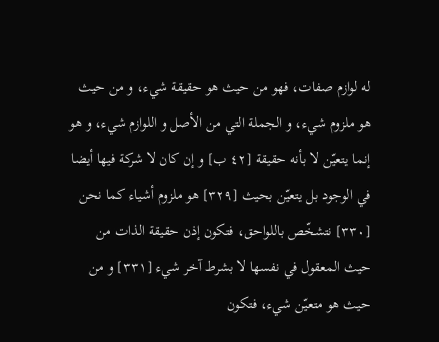له لوازم صفات، فهو من حيث هو حقيقة شيء، و من حيث هو ملزوم شيء، و الجملة التي من الأصل و اللوازم شيء، و هو إنما يتعيّن لا بأنه حقيقة [٤٢ ب] و إن كان لا شركة فيها أيضا في الوجود بل يتعيّن بحيث [٣٢٩] هو ملزوم أشياء كما نحن [٣٣٠] نتشخّص باللواحق، فتكون إذن حقيقة الذات من حيث المعقول في نفسها لا بشرط آخر شيء [٣٣١] و من حيث هو متعيّن شيء، فتكون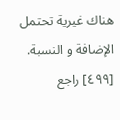هناك غيرية تحتمل الإضافة و النسبة.
[٤٩٩] راجع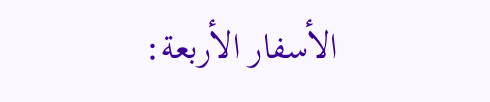الأسفار الأربعة: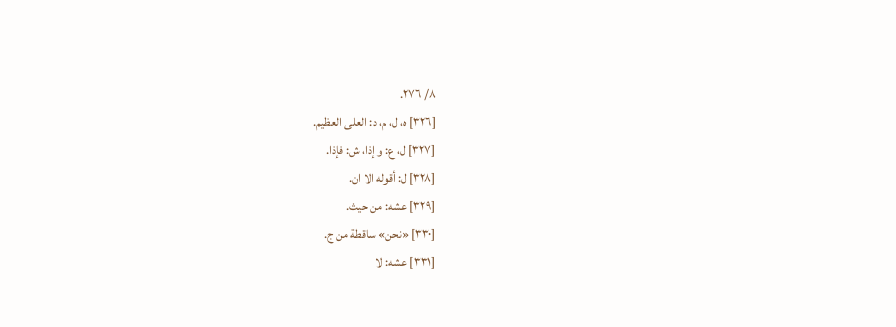٨/ ٢٧٦.
[٣٢٦] ه، ل، م، د: العلى العظيم.
[٣٢٧] ل، ع: و إذا، ش: فإذا.
[٣٢٨] ل: أقوله الا ان.
[٣٢٩] عشه: من حيث.
[٣٣٠] «نحن» ساقطة من ج.
[٣٣١] عشه: لا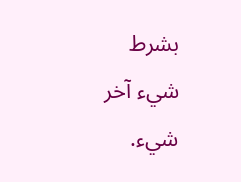بشرط شيء آخر شيء.